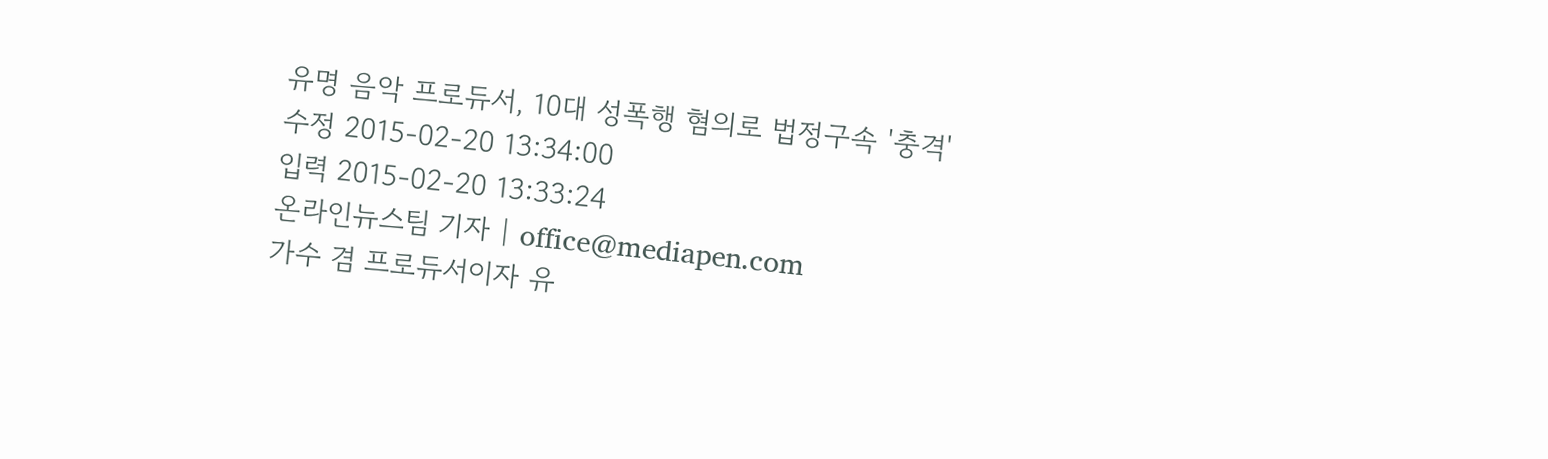유명 음악 프로듀서, 10대 성폭행 혐의로 법정구속 '충격'
수정 2015-02-20 13:34:00
입력 2015-02-20 13:33:24
온라인뉴스팀 기자 | office@mediapen.com
가수 겸 프로듀서이자 유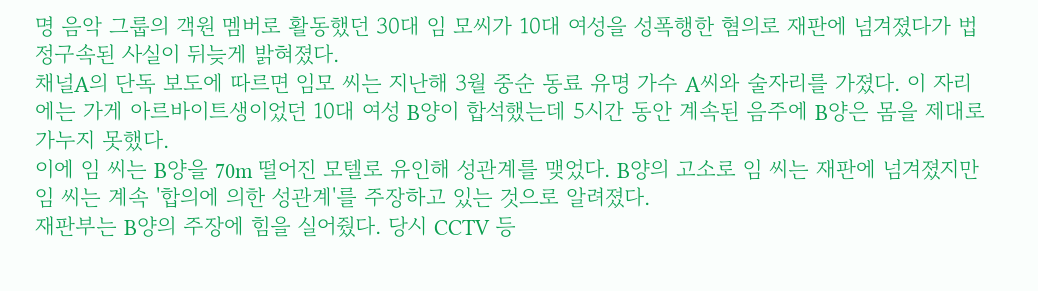명 음악 그룹의 객원 멤버로 활동했던 30대 임 모씨가 10대 여성을 성폭행한 혐의로 재판에 넘겨졌다가 법정구속된 사실이 뒤늦게 밝혀졌다.
채널A의 단독 보도에 따르면 임모 씨는 지난해 3월 중순 동료 유명 가수 A씨와 술자리를 가졌다. 이 자리에는 가게 아르바이트생이었던 10대 여성 B양이 합석했는데 5시간 동안 계속된 음주에 B양은 몸을 제대로 가누지 못했다.
이에 임 씨는 B양을 70m 떨어진 모텔로 유인해 성관계를 맺었다. B양의 고소로 임 씨는 재판에 넘겨졌지만 임 씨는 계속 '합의에 의한 성관계'를 주장하고 있는 것으로 알려졌다.
재판부는 B양의 주장에 힘을 실어줬다. 당시 CCTV 등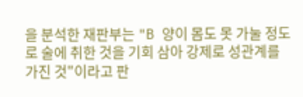을 분석한 재판부는 "B 양이 몸도 못 가눌 정도로 술에 취한 것을 기회 삼아 강제로 성관계를 가진 것"이라고 판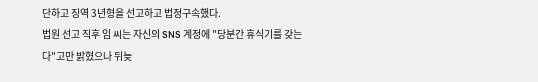단하고 징역 3년형을 선고하고 법정구속했다.
법원 선고 직후 임 씨는 자신의 SNS 계정에 "당분간 휴식기를 갖는다"고만 밝혔으나 뒤늦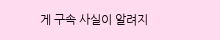게 구속 사실이 알려지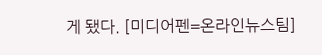게 됐다. [미디어펜=온라인뉴스팀]